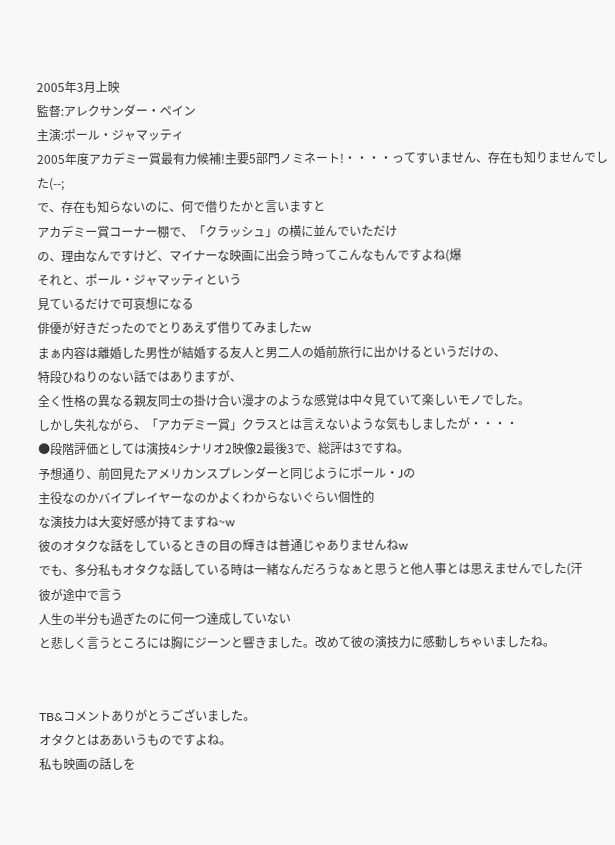2005年3月上映
監督:アレクサンダー・ペイン
主演:ポール・ジャマッティ
2005年度アカデミー賞最有力候補!主要5部門ノミネート!・・・・ってすいません、存在も知りませんでした(--;
で、存在も知らないのに、何で借りたかと言いますと
アカデミー賞コーナー棚で、「クラッシュ」の横に並んでいただけ
の、理由なんですけど、マイナーな映画に出会う時ってこんなもんですよね(爆
それと、ポール・ジャマッティという
見ているだけで可哀想になる
俳優が好きだったのでとりあえず借りてみましたw
まぁ内容は離婚した男性が結婚する友人と男二人の婚前旅行に出かけるというだけの、
特段ひねりのない話ではありますが、
全く性格の異なる親友同士の掛け合い漫才のような感覚は中々見ていて楽しいモノでした。
しかし失礼ながら、「アカデミー賞」クラスとは言えないような気もしましたが・・・・
●段階評価としては演技4シナリオ2映像2最後3で、総評は3ですね。
予想通り、前回見たアメリカンスプレンダーと同じようにポール・Jの
主役なのかバイプレイヤーなのかよくわからないぐらい個性的
な演技力は大変好感が持てますね~w
彼のオタクな話をしているときの目の輝きは普通じゃありませんねw
でも、多分私もオタクな話している時は一緒なんだろうなぁと思うと他人事とは思えませんでした(汗
彼が途中で言う
人生の半分も過ぎたのに何一つ達成していない
と悲しく言うところには胸にジーンと響きました。改めて彼の演技力に感動しちゃいましたね。


TB&コメントありがとうございました。
オタクとはああいうものですよね。
私も映画の話しを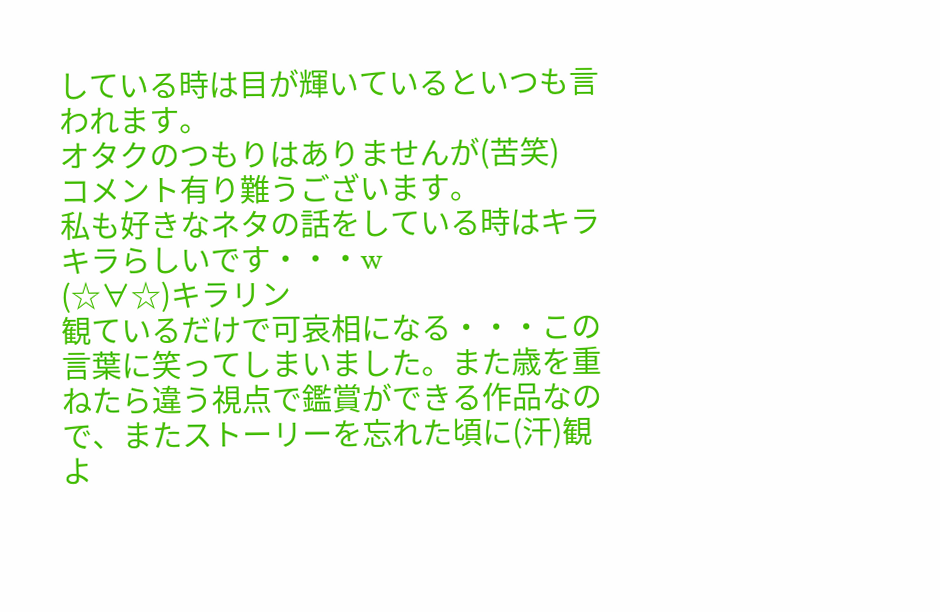している時は目が輝いているといつも言われます。
オタクのつもりはありませんが(苦笑)
コメント有り難うございます。
私も好きなネタの話をしている時はキラキラらしいです・・・w
(☆∀☆)キラリン
観ているだけで可哀相になる・・・この言葉に笑ってしまいました。また歳を重ねたら違う視点で鑑賞ができる作品なので、またストーリーを忘れた頃に(汗)観よ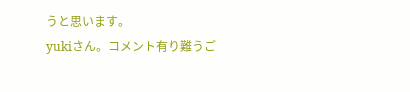うと思います。
yukiさん。コメント有り難うご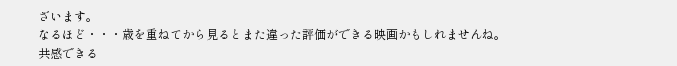ざいます。
なるほど・・・歳を重ねてから見るとまた違った評価ができる映画かもしれませんね。
共感できる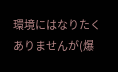環境にはなりたくありませんが(爆